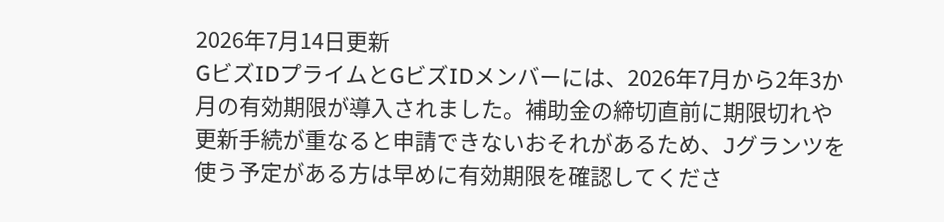2026年7月14日更新
GビズIDプライムとGビズIDメンバーには、2026年7月から2年3か月の有効期限が導入されました。補助金の締切直前に期限切れや更新手続が重なると申請できないおそれがあるため、Jグランツを使う予定がある方は早めに有効期限を確認してくださ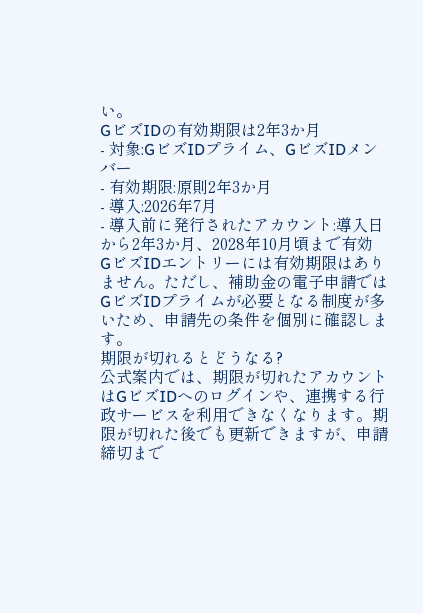い。
GビズIDの有効期限は2年3か月
- 対象:GビズIDプライム、GビズIDメンバー
- 有効期限:原則2年3か月
- 導入:2026年7月
- 導入前に発行されたアカウント:導入日から2年3か月、2028年10月頃まで有効
GビズIDエントリーには有効期限はありません。ただし、補助金の電子申請ではGビズIDプライムが必要となる制度が多いため、申請先の条件を個別に確認します。
期限が切れるとどうなる?
公式案内では、期限が切れたアカウントはGビズIDへのログインや、連携する行政サービスを利用できなくなります。期限が切れた後でも更新できますが、申請締切まで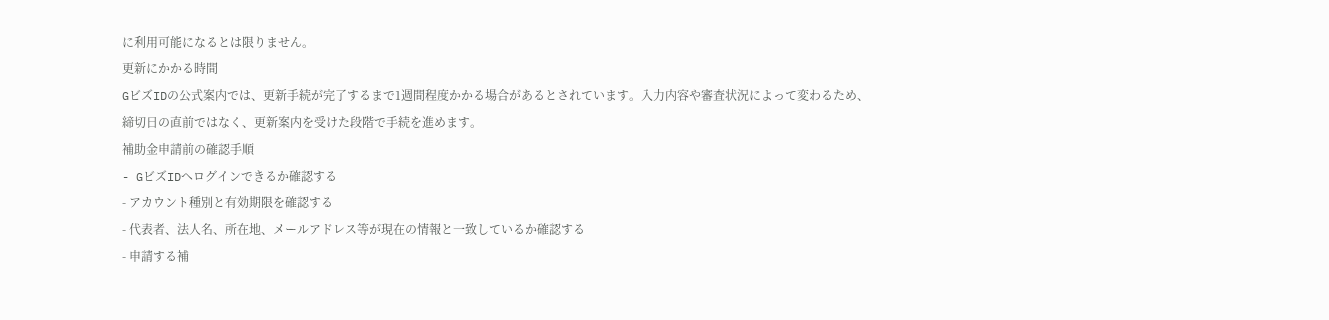に利用可能になるとは限りません。
更新にかかる時間
GビズIDの公式案内では、更新手続が完了するまで1週間程度かかる場合があるとされています。入力内容や審査状況によって変わるため、締切日の直前ではなく、更新案内を受けた段階で手続を進めます。
補助金申請前の確認手順
- GビズIDへログインできるか確認する
- アカウント種別と有効期限を確認する
- 代表者、法人名、所在地、メールアドレス等が現在の情報と一致しているか確認する
- 申請する補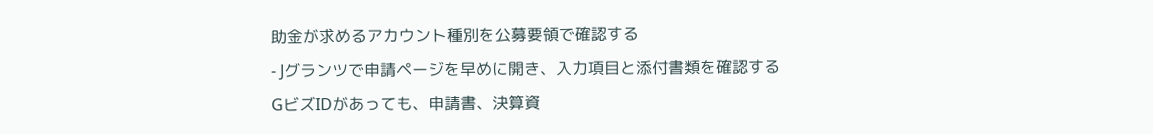助金が求めるアカウント種別を公募要領で確認する
- Jグランツで申請ページを早めに開き、入力項目と添付書類を確認する
GビズIDがあっても、申請書、決算資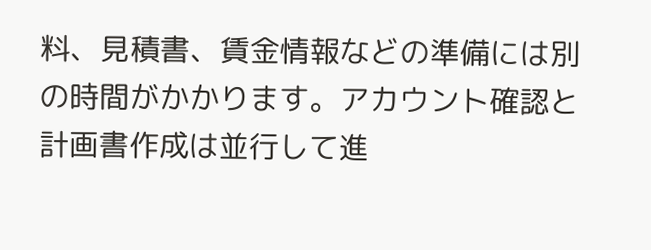料、見積書、賃金情報などの準備には別の時間がかかります。アカウント確認と計画書作成は並行して進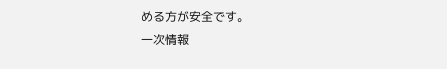める方が安全です。
一次情報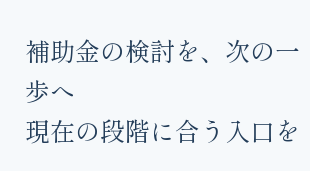補助金の検討を、次の一歩へ
現在の段階に合う入口を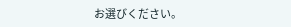お選びください。